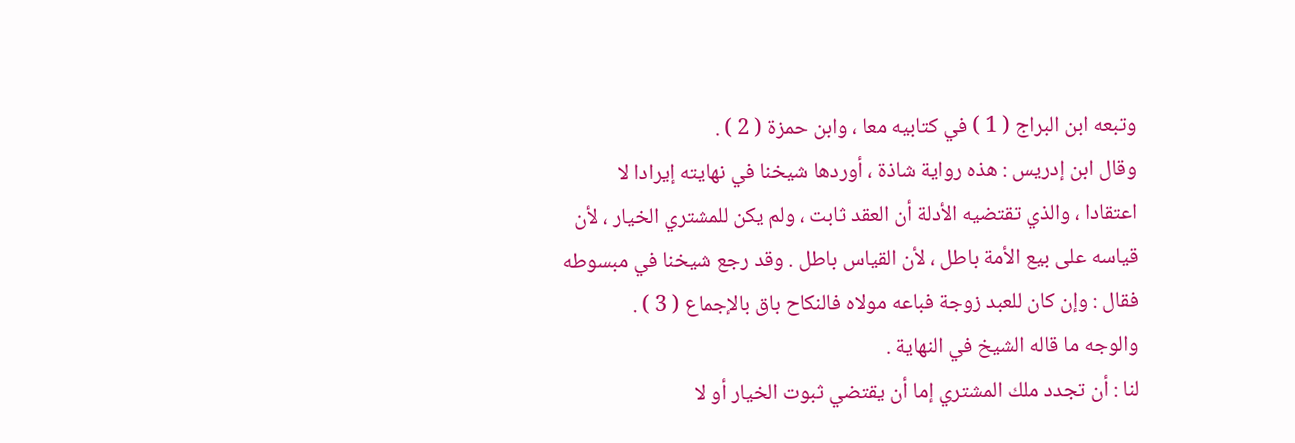وتبعه ابن البراج ( 1 ) في كتابيه معا ، وابن حمزة ( 2 ) .
وقال ابن إدريس : هذه رواية شاذة ، أوردها شيخنا في نهايته إيرادا لا
اعتقادا ، والذي تقتضيه الأدلة أن العقد ثابت ، ولم يكن للمشتري الخيار ، لأن
قياسه على بيع الأمة باطل ، لأن القياس باطل . وقد رجع شيخنا في مبسوطه
فقال : وإن كان للعبد زوجة فباعه مولاه فالنكاح باق بالإجماع ( 3 ) .
والوجه ما قاله الشيخ في النهاية .
لنا : أن تجدد ملك المشتري إما أن يقتضي ثبوت الخيار أو لا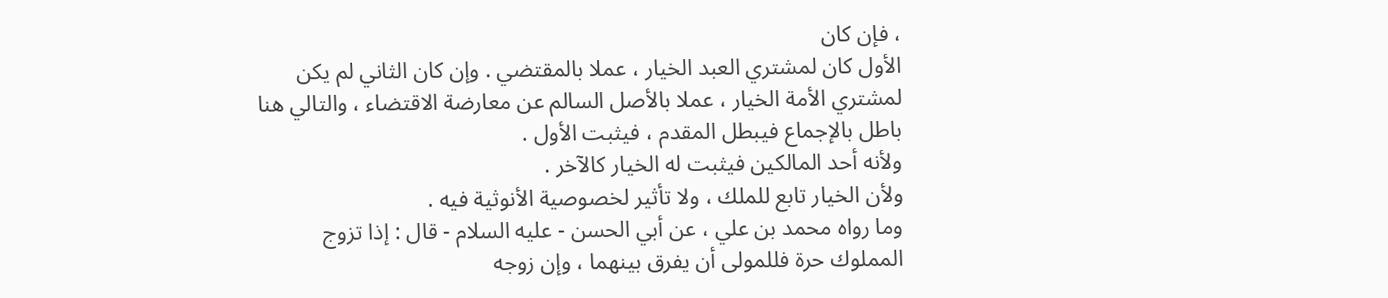، فإن كان
الأول كان لمشتري العبد الخيار ، عملا بالمقتضي . وإن كان الثاني لم يكن
لمشتري الأمة الخيار ، عملا بالأصل السالم عن معارضة الاقتضاء ، والتالي هنا
باطل بالإجماع فيبطل المقدم ، فيثبت الأول .
ولأنه أحد المالكين فيثبت له الخيار كالآخر .
ولأن الخيار تابع للملك ، ولا تأثير لخصوصية الأنوثية فيه .
وما رواه محمد بن علي ، عن أبي الحسن - عليه السلام - قال : إذا تزوج
المملوك حرة فللمولى أن يفرق بينهما ، وإن زوجه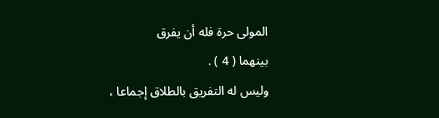المولى حرة فله أن يفرق
بينهما ( 4 ) .
وليس له التفريق بالطلاق إجماعا ،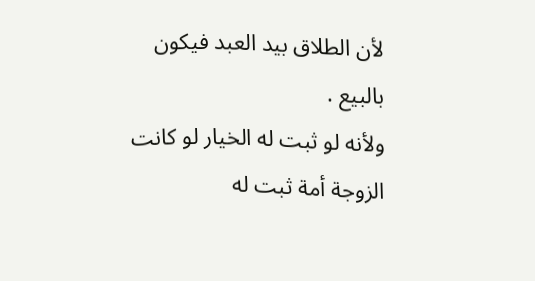لأن الطلاق بيد العبد فيكون بالبيع .
ولأنه لو ثبت له الخيار لو كانت الزوجة أمة ثبت له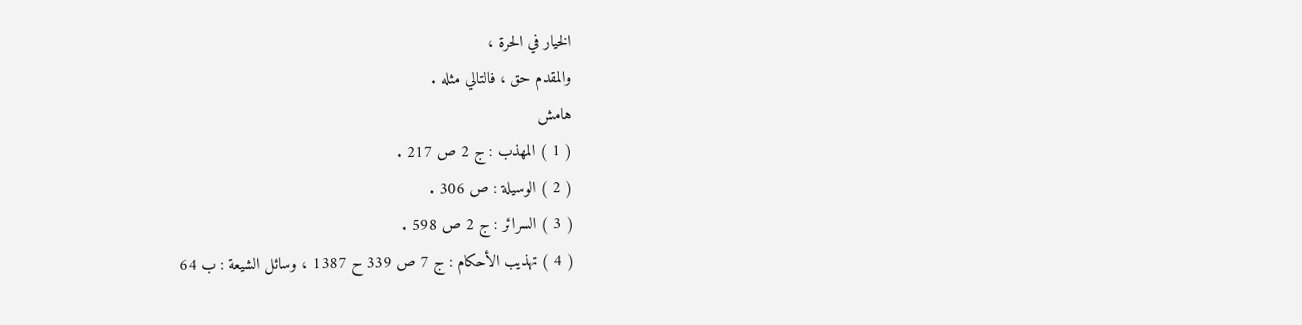الخيار في الحرة ،
والمقدم حق ، فالتالي مثله .
هامش
( 1 ) المهذب : ج 2 ص 217 .
( 2 ) الوسيلة : ص 306 .
( 3 ) السرائر : ج 2 ص 598 .
( 4 ) تهذيب الأحكام : ج 7 ص 339 ح 1387 ، وسائل الشيعة : ب 64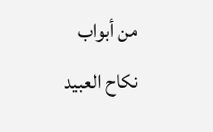من أبواب نكاح العبيد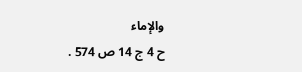والإماء
ح 4 ج 14 ص 574 .